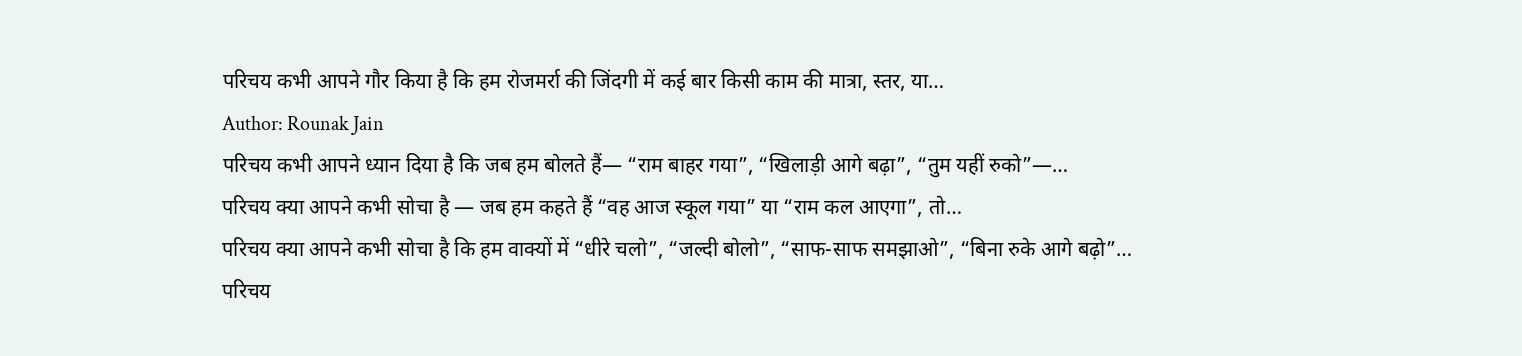परिचय कभी आपने गौर किया है कि हम रोजमर्रा की जिंदगी में कई बार किसी काम की मात्रा, स्तर, या…
Author: Rounak Jain
परिचय कभी आपने ध्यान दिया है कि जब हम बोलते हैं— “राम बाहर गया”, “खिलाड़ी आगे बढ़ा”, “तुम यहीं रुको”—…
परिचय क्या आपने कभी सोचा है — जब हम कहते हैं “वह आज स्कूल गया” या “राम कल आएगा”, तो…
परिचय क्या आपने कभी सोचा है कि हम वाक्यों में “धीरे चलो”, “जल्दी बोलो”, “साफ-साफ समझाओ”, “बिना रुके आगे बढ़ो”…
परिचय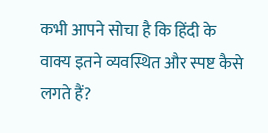कभी आपने सोचा है कि हिंदी के वाक्य इतने व्यवस्थित और स्पष्ट कैसे लगते हैं?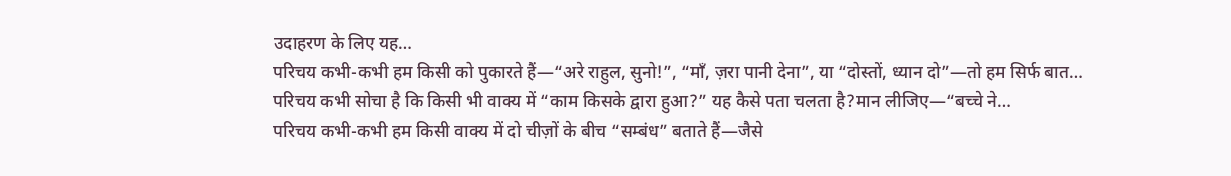उदाहरण के लिए यह…
परिचय कभी-कभी हम किसी को पुकारते हैं—“अरे राहुल, सुनो!”, “माँ, ज़रा पानी देना”, या “दोस्तों, ध्यान दो”—तो हम सिर्फ बात…
परिचय कभी सोचा है कि किसी भी वाक्य में “काम किसके द्वारा हुआ?” यह कैसे पता चलता है?मान लीजिए—“बच्चे ने…
परिचय कभी-कभी हम किसी वाक्य में दो चीज़ों के बीच “सम्बंध” बताते हैं—जैसे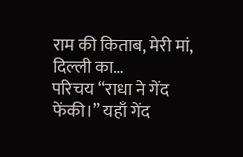राम की किताब, मेरी मां, दिल्ली का…
परिचय “राधा ने गेंद फेंकी।” यहाँ गेंद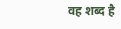वह शब्द है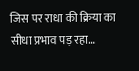जिस पर राधा की क्रिया का सीधा प्रभाव पड़ रहा…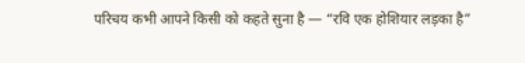परिचय कभी आपने किसी को कहते सुना है — “रवि एक होशियार लड़का है”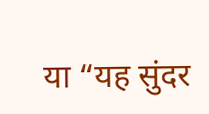या “यह सुंदर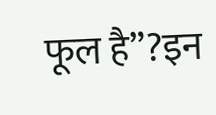फूल है”?इन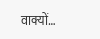वाक्यों…